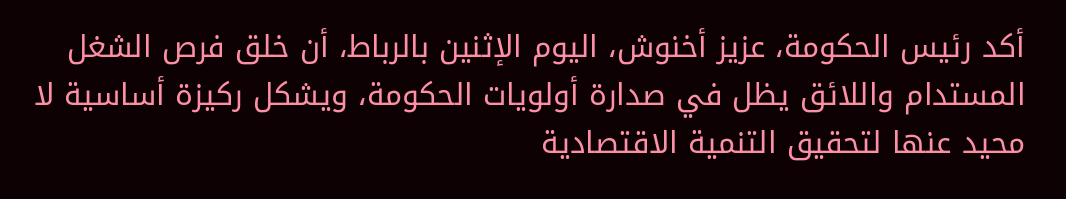أكد رئيس الحكومة، عزيز أخنوش، اليوم الإثنين بالرباط، أن خلق فرص الشغل المستدام واللائق يظل في صدارة أولويات الحكومة، ويشكل ركيزة أساسية لا محيد عنها لتحقيق التنمية الاقتصادية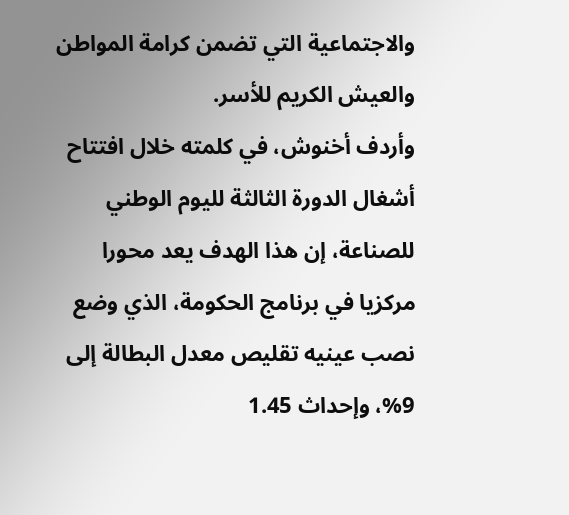والاجتماعية التي تضمن كرامة المواطن والعيش الكريم للأسر.
وأردف أخنوش، في كلمته خلال افتتاح أشغال الدورة الثالثة لليوم الوطني للصناعة، إن هذا الهدف يعد محورا مركزيا في برنامج الحكومة، الذي وضع نصب عينيه تقليص معدل البطالة إلى 9%، وإحداث 1.45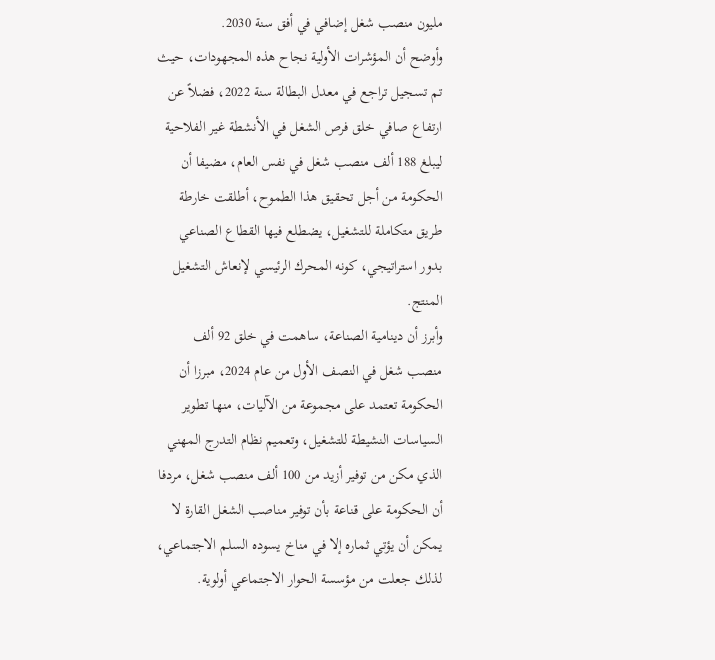مليون منصب شغل إضافي في أفق سنة 2030.
وأوضح أن المؤشرات الأولية نجاح هذه المجهودات، حيث تم تسجيل تراجع في معدل البطالة سنة 2022، فضلاً عن ارتفاع صافي خلق فرص الشغل في الأنشطة غير الفلاحية ليبلغ 188 ألف منصب شغل في نفس العام، مضيفا أن الحكومة من أجل تحقيق هذا الطموح، أطلقت خارطة طريق متكاملة للتشغيل، يضطلع فيها القطاع الصناعي بدور استراتيجي، كونه المحرك الرئيسي لإنعاش التشغيل المنتج.
وأبرز أن دينامية الصناعة، ساهمت في خلق 92 ألف منصب شغل في النصف الأول من عام 2024، مبرزا أن الحكومة تعتمد على مجموعة من الآليات، منها تطوير السياسات النشيطة للتشغيل، وتعميم نظام التدرج المهني الذي مكن من توفير أزيد من 100 ألف منصب شغل، مردفا أن الحكومة على قناعة بأن توفير مناصب الشغل القارة لا يمكن أن يؤتي ثماره إلا في مناخ يسوده السلم الاجتماعي، لذلك جعلت من مؤسسة الحوار الاجتماعي أولوية.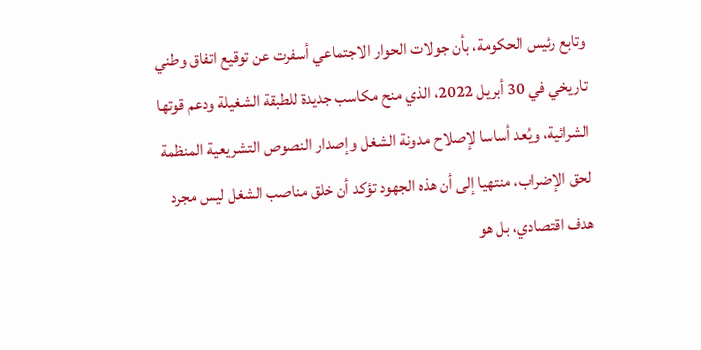وتابع رئيس الحكومة، بأن جولات الحوار الاجتماعي أسفرت عن توقيع اتفاق وطني تاريخي في 30 أبريل 2022، الذي منح مكاسب جديدة للطبقة الشغيلة ودعم قوتها الشرائية، ويُعد أساسا لإصلاح مدونة الشغل وإصدار النصوص التشريعية المنظمة لحق الإضراب، منتهيا إلى أن هذه الجهود تؤكد أن خلق مناصب الشغل ليس مجرد هدف اقتصادي، بل هو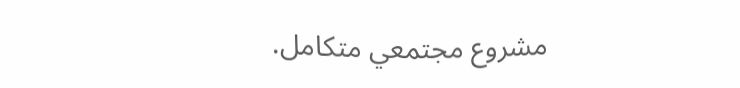مشروع مجتمعي متكامل.